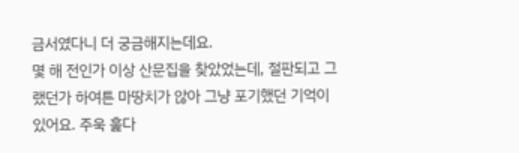금서였다니 더 궁금해지는데요.
몇 해 전인가 이상 산문집을 찾았었는데, 절판되고 그랬던가 하여튼 마땅치가 않아 그냥 포기했던 기억이 있어요. 주욱 훑다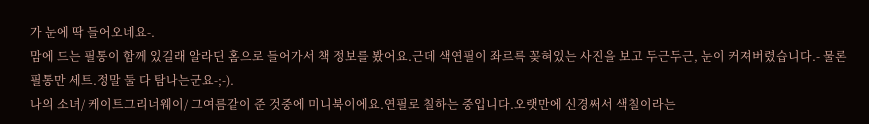가 눈에 딱 들어오네요-.
맘에 드는 필통이 함께 있길래 알라딘 홈으로 들어가서 책 정보를 봤어요.근데 색연필이 좌르륵 꽂혀있는 사진을 보고 두근두근, 눈이 커져버렸습니다.- 물론 필통만 세트.정말 둘 다 탐나는군요-;-).
나의 소녀/ 케이트그리너웨이/ 그여름같이 준 것중에 미니북이에요.연필로 칠하는 중입니다.오랫만에 신경써서 색칠이라는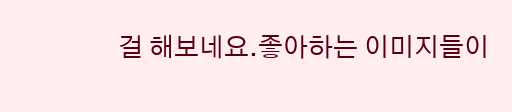걸 해보네요.좋아하는 이미지들이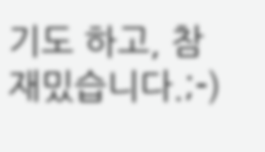기도 하고, 참 재밌습니다.;-)